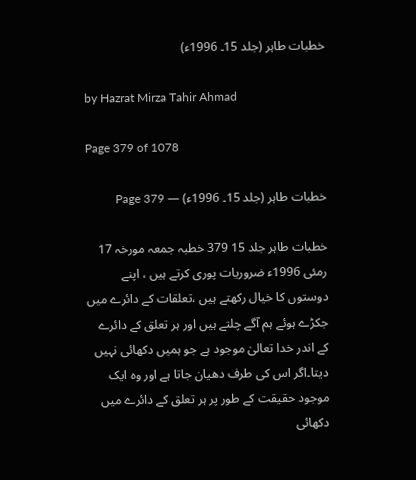خطبات طاہر (جلد 15۔ 1996ء)

by Hazrat Mirza Tahir Ahmad

Page 379 of 1078

خطبات طاہر (جلد 15۔ 1996ء) — Page 379

خطبات طاہر جلد 15 379 خطبہ جمعہ مورخہ 17 رمئی 1996ء ضروریات پوری کرتے ہیں ، اپنے دوستوں کا خیال رکھتے ہیں ،تعلقات کے دائرے میں جکڑے ہوئے ہم آگے چلتے ہیں اور ہر تعلق کے دائرے کے اندر خدا تعالیٰ موجود ہے جو ہمیں دکھائی نہیں دیتا۔اگر اس کی طرف دھیان جاتا ہے اور وہ ایک موجود حقیقت کے طور پر ہر تعلق کے دائرے میں دکھائی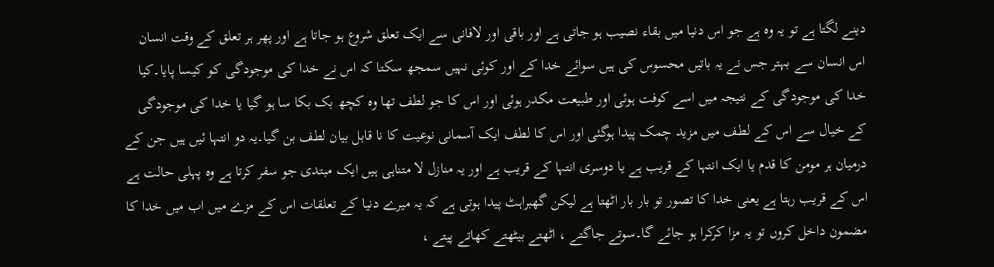دینے لگتا ہے تو یہ وہ ہے جو اس دنیا میں بقاء نصیب ہو جاتی ہے اور باقی اور لافانی سے ایک تعلق شروع ہو جاتا ہے اور پھر ہر تعلق کے وقت انسان اس انسان سے بہتر جس نے یہ باتیں محسوس کی ہیں سوائے خدا کے اور کوئی نہیں سمجھ سکتا کہ اس نے خدا کی موجودگی کو کیسا پایا۔کیا خدا کی موجودگی کے نتیجہ میں اسے کوفت ہوئی اور طبیعت مکدر ہوئی اور اس کا جو لطف تھا وہ کچھ بک بکا سا ہو گیا یا خدا کی موجودگی کے خیال سے اس کے لطف میں مزید چمک پیدا ہوگئی اور اس کا لطف ایک آسمانی نوعیت کا نا قابل بیان لطف بن گیا۔یہ دو انتہا ئیں ہیں جن کے درمیان ہر مومن کا قدم یا ایک انتہا کے قریب ہے یا دوسری انتہا کے قریب ہے اور یہ منازل لا متناہی ہیں ایک مبتدی جو سفر کرتا ہے وہ پہلی حالت ہے اس کے قریب رہتا ہے یعنی خدا کا تصور تو بار بار اٹھتا ہے لیکن گھبراہٹ پیدا ہوتی ہے کہ یہ میرے دنیا کے تعلقات اس کے مزے میں اب میں خدا کا مضمون داخل کروں تو یہ مزا کرکرا ہو جائے گا۔سوتے جاگتے ، اٹھتے بیٹھتے کھاتے پیتے ،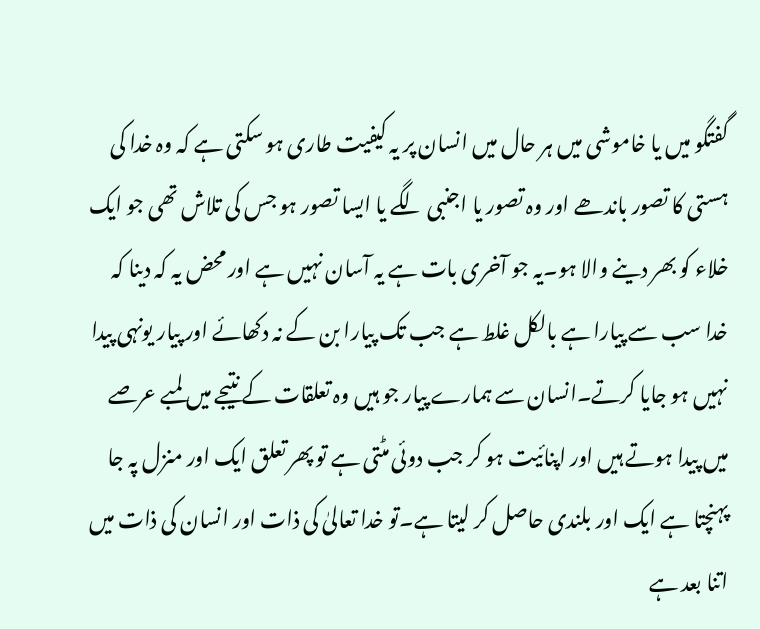گفتگو میں یا خاموشی میں ہر حال میں انسان پر یہ کیفیت طاری ہو سکتی ہے کہ وہ خدا کی ہستی کا تصور باندھے اور وہ تصور یا اجنبی لگے یا ایسا تصور ہو جس کی تلاش تھی جو ایک خلاء کو بھر دینے والا ہو۔یہ جو آخری بات ہے یہ آسان نہیں ہے اور محض یہ کہ دینا کہ خدا سب سے پیارا ہے بالکل غلط ہے جب تک پیارا بن کے نہ دکھائے اور پیار یونہی پیدا نہیں ہو جایا کرتے۔انسان سے ہمارے پیار جو ہیں وہ تعلقات کے نتیجے میں لمبے عرصے میں پیدا ہوتے ہیں اور اپنائیت ہو کر جب دوئی مٹتی ہے تو پھر تعلق ایک اور منزل پہ جا پہنچتا ہے ایک اور بلندی حاصل کر لیتا ہے۔تو خدا تعالیٰ کی ذات اور انسان کی ذات میں اتنا بعد ہے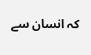کہ انسان سے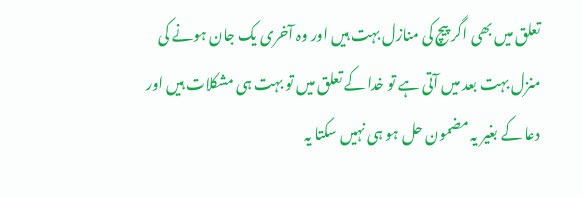تعلق میں بھی اگر پیچ کی منازل بہت ہیں اور وہ آخری یک جان ہونے کی منزل بہت بعد میں آتی ہے تو خدا کے تعلق میں تو بہت ہی مشکلات ہیں اور دعا کے بغیر یہ مضمون حل ہو ہی نہیں سکتا یہ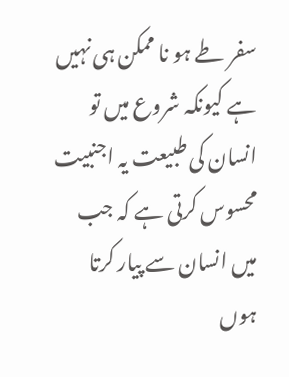سفر طے ہو نا ممکن ہی نہیں ہے کیونکہ شروع میں تو انسان کی طبیعت یہ اجنبیت محسوس کرتی ہے کہ جب میں انسان سے پیار کرتا ہوں